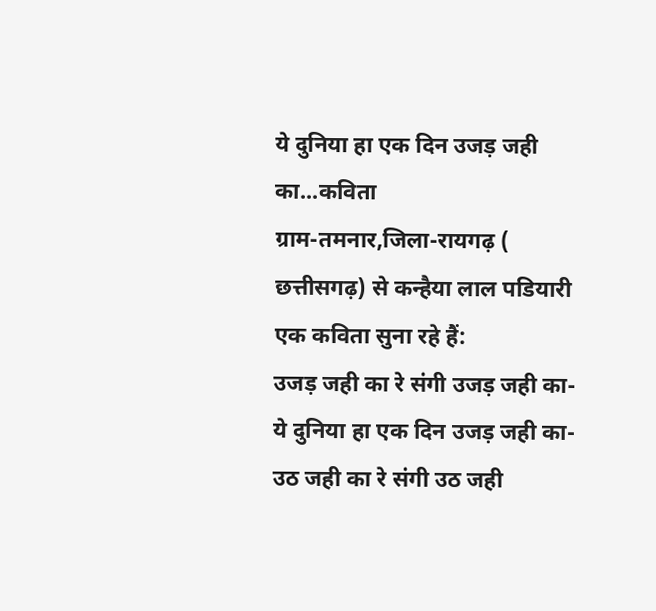ये दुनिया हा एक दिन उजड़ जही का...कविता
ग्राम-तमनार,जिला-रायगढ़ ( छत्तीसगढ़) से कन्हैया लाल पडियारी एक कविता सुना रहे हैं:
उजड़ जही का रे संगी उजड़ जही का-
ये दुनिया हा एक दिन उजड़ जही का-
उठ जही का रे संगी उठ जही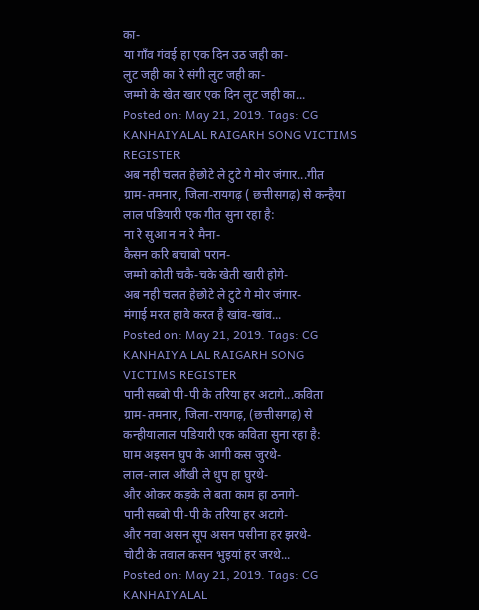का-
या गाँव गंवई हा एक दिन उठ जही का-
लुट जही का रे संगी लुट जही का-
जम्मो के खेत खार एक दिन लुट जही का...
Posted on: May 21, 2019. Tags: CG KANHAIYALAL RAIGARH SONG VICTIMS REGISTER
अब नही चलत हेछोटे ले टुटे गे मोर जंगार...गीत
ग्राम-तमनार, जिला-रायगढ़ ( छत्तीसगढ़) से कन्हैया लाल पडियारी एक गीत सुना रहा है:
ना रे सुआ न न रे मैना-
कैसन करि बचाबो परान-
जम्मो कोती चकै-चके खेती खारी होगे-
अब नही चलत हेछोटे ले टुटे गे मोर जंगार-
मंगाई मरत हावे करत है खांव-खांव...
Posted on: May 21, 2019. Tags: CG KANHAIYA LAL RAIGARH SONG VICTIMS REGISTER
पानी सब्बो पी-पी के तरिया हर अटागे...कविता
ग्राम-तमनार, जिला-रायगढ़, (छत्तीसगढ़) से कन्हीयालाल पडियारी एक कविता सुना रहा है:
घाम अइसन घुप के आगी कस जुरथे-
लाल-लाल आँखी ले धुप हा घुरथे-
और ओकर कड़के ले बता काम हा ठनागे-
पानी सब्बो पी-पी के तरिया हर अटागे-
और नवा असन सूप असन पसीना हर झरथे-
चोटी के तवाल कसन भुइयां हर जरथे...
Posted on: May 21, 2019. Tags: CG KANHAIYALAL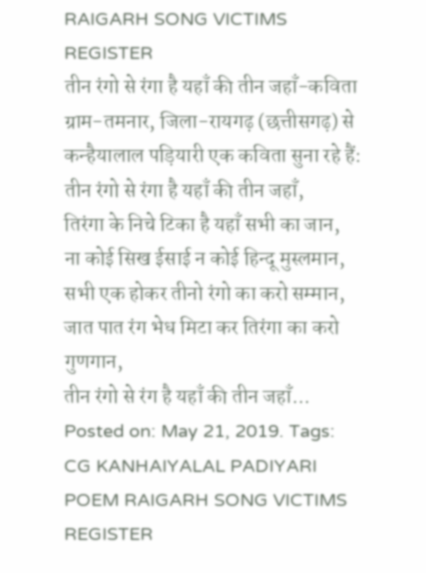RAIGARH SONG VICTIMS REGISTER
तीन रंगो से रंगा है यहाँ की तीन जहाँ-कविता
ग्राम-तमनार, जिला-रायगढ़ (छत्तीसगढ़) से कन्हैयालाल पड़ियारी एक कविता सुना रहे हैं:
तीन रंगो से रंगा है यहाँ की तीन जहाँ,
तिरंगा के निचे टिका है यहाँ सभी का जान,
ना कोई सिख ईसाई न कोई हिन्दू मुस्लमान,
सभी एक होकर तीनो रंगो का करो सम्मान,
जात पात रंग भेध मिटा कर तिरंगा का करो गुणगान,
तीन रंगो से रंग है यहाँ की तीन जहाँ...
Posted on: May 21, 2019. Tags: CG KANHAIYALAL PADIYARI POEM RAIGARH SONG VICTIMS REGISTER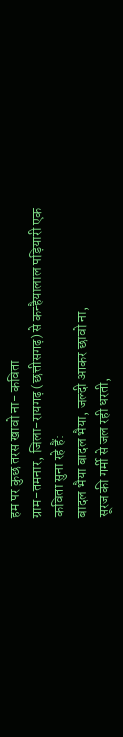हम पर कुछ तरस खावो ना- कविता
ग्राम-तमनार, जिला-रायगढ़ (छत्तीसगढ़) से कन्हैयालाल पड़ियारी एक कविता सुना रहे हैं:
बादल भैया बादल भैया, जल्दी आकर छावो ना,
सूरज की गर्मी से जल रही धरती,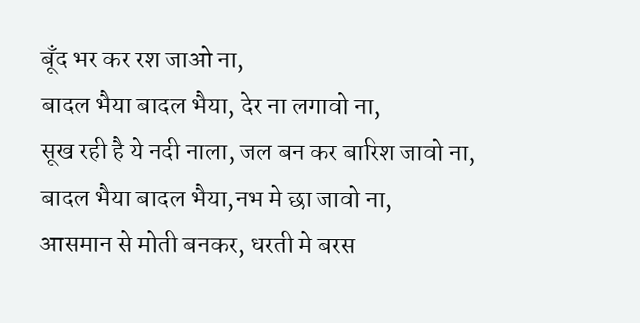बूँद भर कर रश जाओ ना,
बादल भैया बादल भैया, देर ना लगावो ना,
सूख रही है ये नदी नाला, जल बन कर बारिश जावो ना,
बादल भैया बादल भैया,नभ मे छा जावो ना,
आसमान से मोती बनकर, धरती मे बरस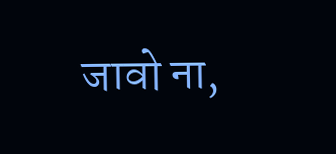जावो ना,